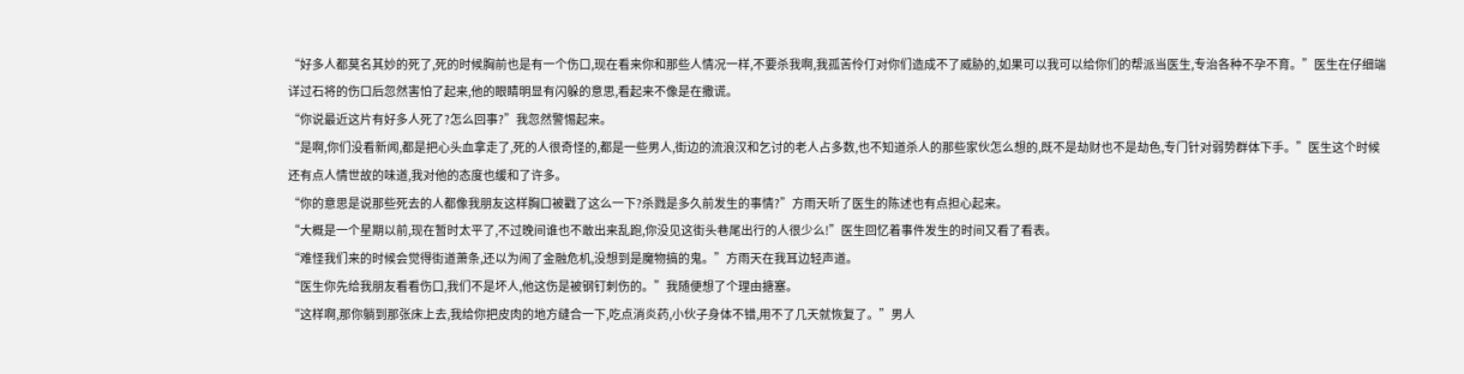“好多人都莫名其妙的死了,死的时候胸前也是有一个伤口,现在看来你和那些人情况一样,不要杀我啊,我孤苦伶仃对你们造成不了威胁的,如果可以我可以给你们的帮派当医生,专治各种不孕不育。”医生在仔细端详过石将的伤口后忽然害怕了起来,他的眼睛明显有闪躲的意思,看起来不像是在撒谎。
“你说最近这片有好多人死了?怎么回事?”我忽然警惕起来。
“是啊,你们没看新闻,都是把心头血拿走了,死的人很奇怪的,都是一些男人,街边的流浪汉和乞讨的老人占多数,也不知道杀人的那些家伙怎么想的,既不是劫财也不是劫色,专门针对弱势群体下手。”医生这个时候还有点人情世故的味道,我对他的态度也缓和了许多。
“你的意思是说那些死去的人都像我朋友这样胸口被戳了这么一下?杀戮是多久前发生的事情?”方雨天听了医生的陈述也有点担心起来。
“大概是一个星期以前,现在暂时太平了,不过晚间谁也不敢出来乱跑,你没见这街头巷尾出行的人很少么!”医生回忆着事件发生的时间又看了看表。
“难怪我们来的时候会觉得街道萧条,还以为闹了金融危机,没想到是魔物搞的鬼。”方雨天在我耳边轻声道。
“医生你先给我朋友看看伤口,我们不是坏人,他这伤是被钢钉刺伤的。”我随便想了个理由搪塞。
“这样啊,那你躺到那张床上去,我给你把皮肉的地方缝合一下,吃点消炎药,小伙子身体不错,用不了几天就恢复了。”男人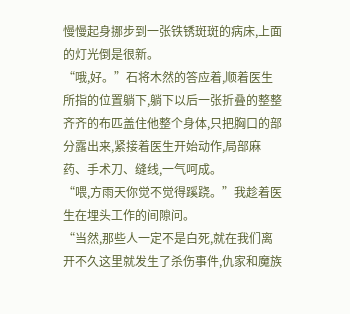慢慢起身挪步到一张铁锈斑斑的病床,上面的灯光倒是很新。
“哦,好。”石将木然的答应着,顺着医生所指的位置躺下,躺下以后一张折叠的整整齐齐的布匹盖住他整个身体,只把胸口的部分露出来,紧接着医生开始动作,局部麻药、手术刀、缝线,一气呵成。
“喂,方雨天你觉不觉得蹊跷。”我趁着医生在埋头工作的间隙问。
“当然,那些人一定不是白死,就在我们离开不久这里就发生了杀伤事件,仇家和魔族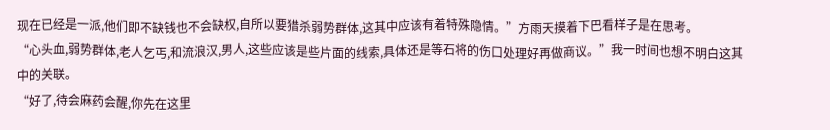现在已经是一派,他们即不缺钱也不会缺权,自所以要猎杀弱势群体,这其中应该有着特殊隐情。”方雨天摸着下巴看样子是在思考。
“心头血,弱势群体,老人乞丐,和流浪汉,男人,这些应该是些片面的线索,具体还是等石将的伤口处理好再做商议。”我一时间也想不明白这其中的关联。
“好了,待会麻药会醒,你先在这里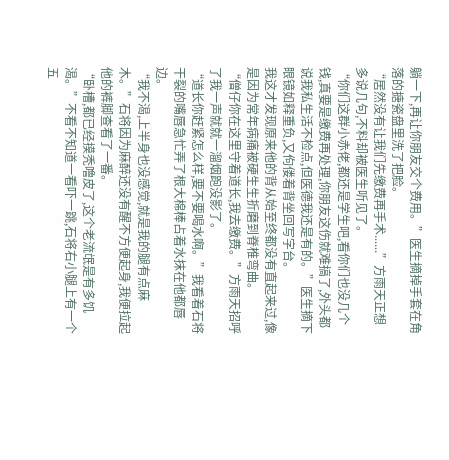躺一下,再让你朋友交个费用。”医生摘掉手套在角落的搪瓷盘里洗了把脸。
“居然没有让我们先缴费再手术......”方雨天正想多说几句,不料却被医生听见了。
“你们这群小赤佬,都还是学生吧,看你们也没几个钱,真要是缴费再处理,你朋友这伤就难搞了,外头都说我私生活不检点,但医德我还是有的。”医生摘下眼镜如释重负,又佝偻着背坐回写字台。
我这才发现原来他的背从始至终都没有直起来过,像是因为常年病痛被硬生生折磨到脊椎弯曲。
“僧仔你在这里守着道长,我去缴费。”方雨天招呼了我一声就就一溜烟跑没影了。
“道长你赶紧怎么样,要不要喝水啊。”我看着石将干裂的嘴唇急忙弄了根大棉棒占着水抹在他都唇边。
“我不渴,上半身也没感觉,就是我的腿有点麻木。”石将因为麻醉还没有醒不方便起身,我便拉起他的裤脚查看了一番。
“卧槽,都已经摸秃噜皮了,这个老流氓是有多饥渴。”不看不知道一看吓一跳,石将右小腿上有一个五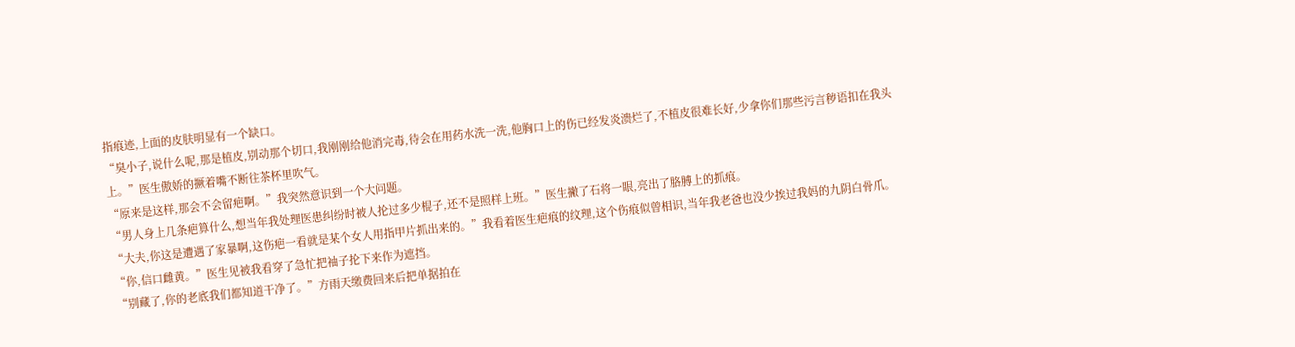指痕迹,上面的皮肤明显有一个缺口。
“臭小子,说什么呢,那是植皮,别动那个切口,我刚刚给他消完毒,待会在用药水洗一洗,他胸口上的伤已经发炎溃烂了,不植皮很难长好,少拿你们那些污言秽语扣在我头上。”医生傲娇的撅着嘴不断往茶杯里吹气。
“原来是这样,那会不会留疤啊。”我突然意识到一个大问题。
“男人身上几条疤算什么,想当年我处理医患纠纷时被人抡过多少棍子,还不是照样上班。”医生撇了石将一眼,亮出了胳膊上的抓痕。
“大夫,你这是遭遇了家暴啊,这伤疤一看就是某个女人用指甲片抓出来的。”我看着医生疤痕的纹理,这个伤痕似曾相识,当年我老爸也没少挨过我妈的九阴白骨爪。
“你,信口雌黄。”医生见被我看穿了急忙把袖子抡下来作为遮挡。
“别藏了,你的老底我们都知道干净了。”方雨天缴费回来后把单据拍在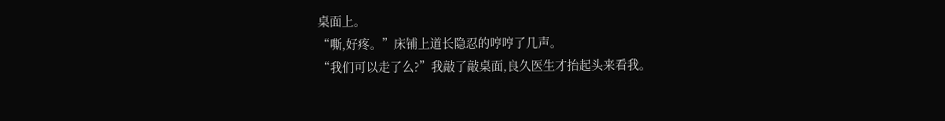桌面上。
“嘶,好疼。”床铺上道长隐忍的哼哼了几声。
“我们可以走了么?”我敲了敲桌面,良久医生才抬起头来看我。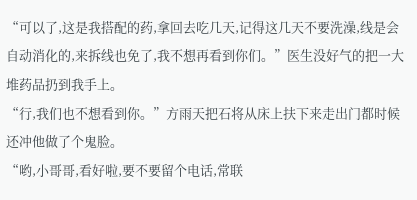“可以了,这是我搭配的药,拿回去吃几天,记得这几天不要洗澡,线是会自动消化的,来拆线也免了,我不想再看到你们。”医生没好气的把一大堆药品扔到我手上。
“行,我们也不想看到你。”方雨天把石将从床上扶下来走出门都时候还冲他做了个鬼脸。
“哟,小哥哥,看好啦,要不要留个电话,常联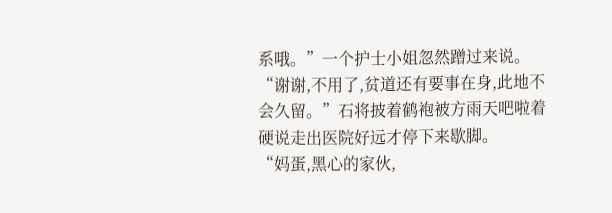系哦。”一个护士小姐忽然蹭过来说。
“谢谢,不用了,贫道还有要事在身,此地不会久留。”石将披着鹤袍被方雨天吧啦着硬说走出医院好远才停下来歇脚。
“妈蛋,黑心的家伙,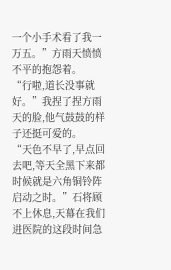一个小手术看了我一万五。”方雨天愤愤不平的抱怨着。
“行啦,道长没事就好。”我捏了捏方雨天的脸,他气鼓鼓的样子还挺可爱的。
“天色不早了,早点回去吧,等天全黑下来都时候就是六角铜铃阵启动之时。”石将顾不上休息,天幕在我们进医院的这段时间急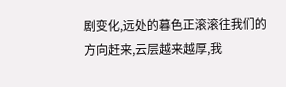剧变化,远处的暮色正滚滚往我们的方向赶来,云层越来越厚,我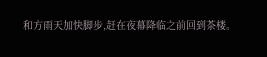和方雨天加快脚步,赶在夜幕降临之前回到茶楼。